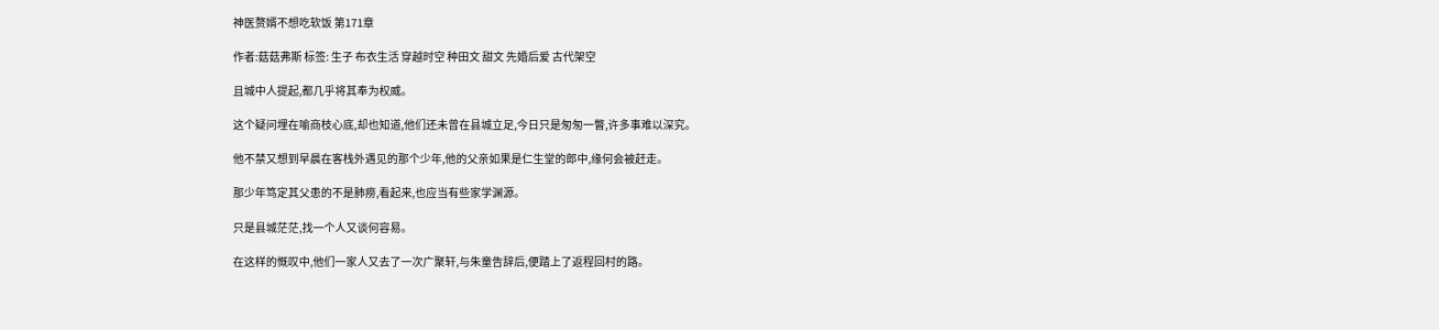神医赘婿不想吃软饭 第171章

作者:菇菇弗斯 标签: 生子 布衣生活 穿越时空 种田文 甜文 先婚后爱 古代架空

且城中人提起,都几乎将其奉为权威。

这个疑问埋在喻商枝心底,却也知道,他们还未曾在县城立足,今日只是匆匆一瞥,许多事难以深究。

他不禁又想到早晨在客栈外遇见的那个少年,他的父亲如果是仁生堂的郎中,缘何会被赶走。

那少年笃定其父患的不是肺痨,看起来,也应当有些家学渊源。

只是县城茫茫,找一个人又谈何容易。

在这样的慨叹中,他们一家人又去了一次广聚轩,与朱童告辞后,便踏上了返程回村的路。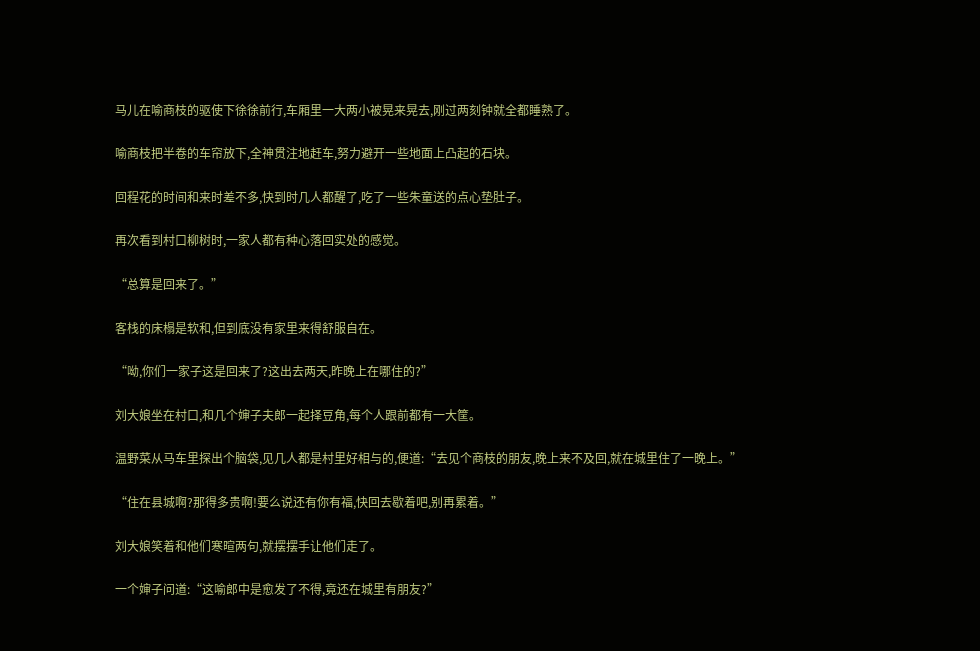马儿在喻商枝的驱使下徐徐前行,车厢里一大两小被晃来晃去,刚过两刻钟就全都睡熟了。

喻商枝把半卷的车帘放下,全神贯注地赶车,努力避开一些地面上凸起的石块。

回程花的时间和来时差不多,快到时几人都醒了,吃了一些朱童送的点心垫肚子。

再次看到村口柳树时,一家人都有种心落回实处的感觉。

“总算是回来了。”

客栈的床榻是软和,但到底没有家里来得舒服自在。

“呦,你们一家子这是回来了?这出去两天,昨晚上在哪住的?”

刘大娘坐在村口,和几个婶子夫郎一起择豆角,每个人跟前都有一大筐。

温野菜从马车里探出个脑袋,见几人都是村里好相与的,便道:“去见个商枝的朋友,晚上来不及回,就在城里住了一晚上。”

“住在县城啊?那得多贵啊!要么说还有你有福,快回去歇着吧,别再累着。”

刘大娘笑着和他们寒暄两句,就摆摆手让他们走了。

一个婶子问道:“这喻郎中是愈发了不得,竟还在城里有朋友?”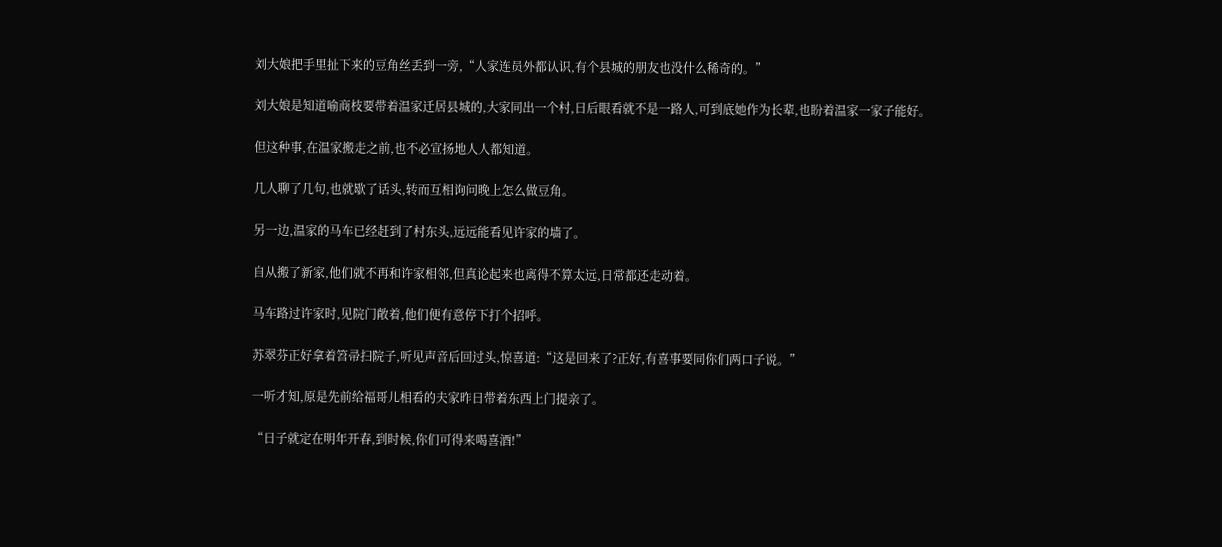刘大娘把手里扯下来的豆角丝丢到一旁,“人家连员外都认识,有个县城的朋友也没什么稀奇的。”

刘大娘是知道喻商枝要带着温家迁居县城的,大家同出一个村,日后眼看就不是一路人,可到底她作为长辈,也盼着温家一家子能好。

但这种事,在温家搬走之前,也不必宣扬地人人都知道。

几人聊了几句,也就歇了话头,转而互相询问晚上怎么做豆角。

另一边,温家的马车已经赶到了村东头,远远能看见许家的墙了。

自从搬了新家,他们就不再和许家相邻,但真论起来也离得不算太远,日常都还走动着。

马车路过许家时,见院门敞着,他们便有意停下打个招呼。

苏翠芬正好拿着笤帚扫院子,听见声音后回过头,惊喜道:“这是回来了?正好,有喜事要同你们两口子说。”

一听才知,原是先前给福哥儿相看的夫家昨日带着东西上门提亲了。

“日子就定在明年开春,到时候,你们可得来喝喜酒!”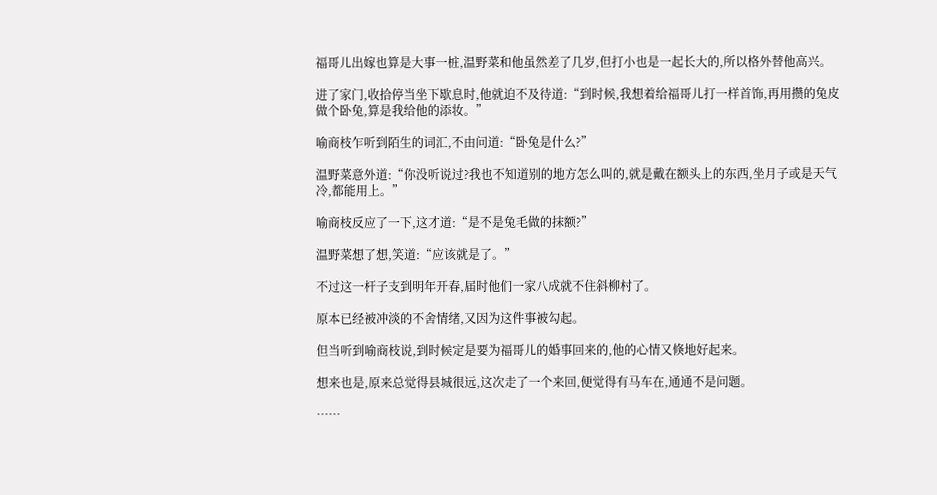福哥儿出嫁也算是大事一桩,温野菜和他虽然差了几岁,但打小也是一起长大的,所以格外替他高兴。

进了家门,收拾停当坐下歇息时,他就迫不及待道:“到时候,我想着给福哥儿打一样首饰,再用攒的兔皮做个卧兔,算是我给他的添妆。”

喻商枝乍听到陌生的词汇,不由问道:“卧兔是什么?”

温野菜意外道:“你没听说过?我也不知道别的地方怎么叫的,就是戴在额头上的东西,坐月子或是天气冷,都能用上。”

喻商枝反应了一下,这才道:“是不是兔毛做的抹额?”

温野菜想了想,笑道:“应该就是了。”

不过这一杆子支到明年开春,届时他们一家八成就不住斜柳村了。

原本已经被冲淡的不舍情绪,又因为这件事被勾起。

但当听到喻商枝说,到时候定是要为福哥儿的婚事回来的,他的心情又倏地好起来。

想来也是,原来总觉得县城很远,这次走了一个来回,便觉得有马车在,通通不是问题。

……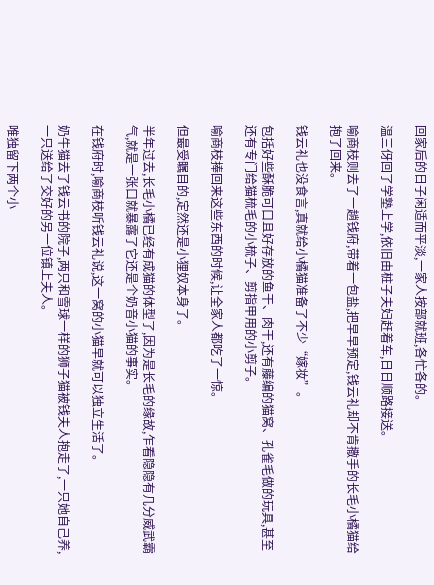回家后的日子闲适而平淡,一家人按部就班,各忙各的。

温三伢回了学塾上学,依旧由桩子夫妇赶着车,日日顺路接送。

喻商枝则去了一趟钱府,带着一包盐,把早早预定,钱云礼却不肯撒手的长毛小橘猫给抱了回来。

钱云礼也没食言,真就给小橘猫准备了不少“嫁妆”。

包括好些酥脆可口且好存放的鱼干、肉干,还有藤编的猫窝、孔雀毛做的玩具,甚至还有专门给猫梳毛的小梳子、剪指甲用的小剪子。

喻商枝捧回来这些东西的时候,让全家人都吃了一惊。

但最受瞩目的,定然还是小狸奴本身了。

半年过去,长毛小橘已经有成猫的体型了,因为是长毛的缘故,乍看隐隐有几分威武霸气,就是一张口就暴露了它还是个奶音小猫的事实。

在钱府时,喻商枝听钱云礼说,这一窝的小猫早就可以独立生活了。

奶牛猫去了钱云书的院子,两只和雪球一样的狮子猫被钱夫人抱走了,一只她自己养,一只送给了交好的另一位镇上夫人。

唯独留下两个小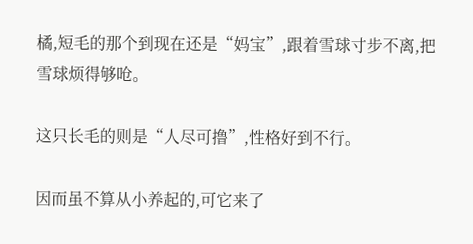橘,短毛的那个到现在还是“妈宝”,跟着雪球寸步不离,把雪球烦得够呛。

这只长毛的则是“人尽可撸”,性格好到不行。

因而虽不算从小养起的,可它来了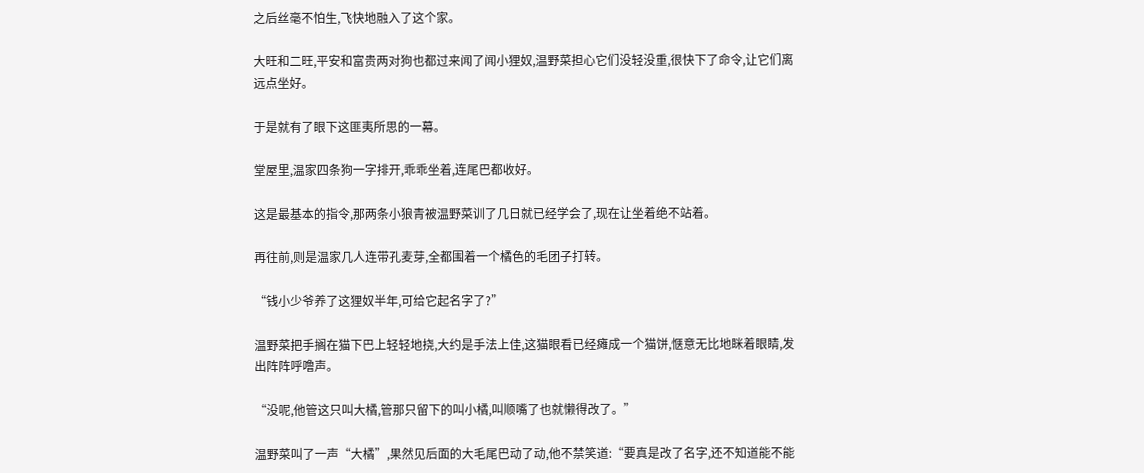之后丝毫不怕生,飞快地融入了这个家。

大旺和二旺,平安和富贵两对狗也都过来闻了闻小狸奴,温野菜担心它们没轻没重,很快下了命令,让它们离远点坐好。

于是就有了眼下这匪夷所思的一幕。

堂屋里,温家四条狗一字排开,乖乖坐着,连尾巴都收好。

这是最基本的指令,那两条小狼青被温野菜训了几日就已经学会了,现在让坐着绝不站着。

再往前,则是温家几人连带孔麦芽,全都围着一个橘色的毛团子打转。

“钱小少爷养了这狸奴半年,可给它起名字了?”

温野菜把手搁在猫下巴上轻轻地挠,大约是手法上佳,这猫眼看已经瘫成一个猫饼,惬意无比地眯着眼睛,发出阵阵呼噜声。

“没呢,他管这只叫大橘,管那只留下的叫小橘,叫顺嘴了也就懒得改了。”

温野菜叫了一声“大橘”,果然见后面的大毛尾巴动了动,他不禁笑道:“要真是改了名字,还不知道能不能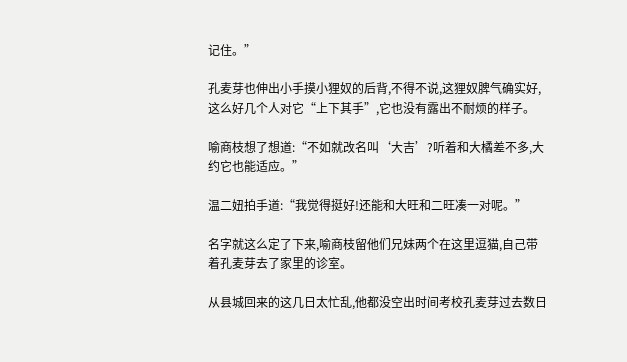记住。”

孔麦芽也伸出小手摸小狸奴的后背,不得不说,这狸奴脾气确实好,这么好几个人对它“上下其手”,它也没有露出不耐烦的样子。

喻商枝想了想道:“不如就改名叫‘大吉’?听着和大橘差不多,大约它也能适应。”

温二妞拍手道:“我觉得挺好!还能和大旺和二旺凑一对呢。”

名字就这么定了下来,喻商枝留他们兄妹两个在这里逗猫,自己带着孔麦芽去了家里的诊室。

从县城回来的这几日太忙乱,他都没空出时间考校孔麦芽过去数日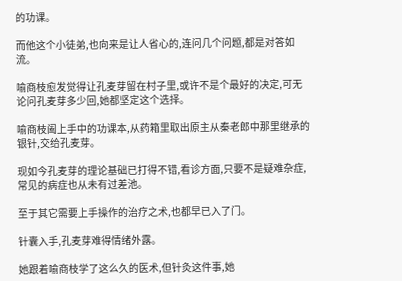的功课。

而他这个小徒弟,也向来是让人省心的,连问几个问题,都是对答如流。

喻商枝愈发觉得让孔麦芽留在村子里,或许不是个最好的决定,可无论问孔麦芽多少回,她都坚定这个选择。

喻商枝阖上手中的功课本,从药箱里取出原主从秦老郎中那里继承的银针,交给孔麦芽。

现如今孔麦芽的理论基础已打得不错,看诊方面,只要不是疑难杂症,常见的病症也从未有过差池。

至于其它需要上手操作的治疗之术,也都早已入了门。

针囊入手,孔麦芽难得情绪外露。

她跟着喻商枝学了这么久的医术,但针灸这件事,她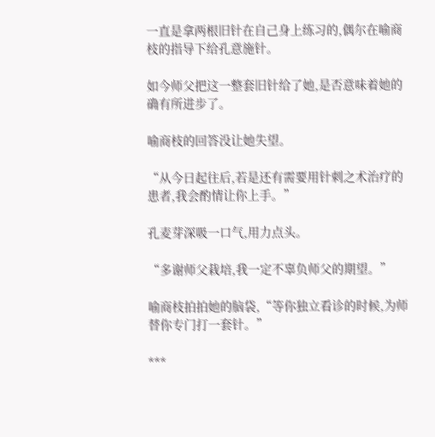一直是拿两根旧针在自己身上练习的,偶尔在喻商枝的指导下给孔意施针。

如今师父把这一整套旧针给了她,是否意味着她的确有所进步了。

喻商枝的回答没让她失望。

“从今日起往后,若是还有需要用针刺之术治疗的患者,我会酌情让你上手。”

孔麦芽深吸一口气,用力点头。

“多谢师父栽培,我一定不辜负师父的期望。”

喻商枝拍拍她的脑袋,“等你独立看诊的时候,为师替你专门打一套针。”

***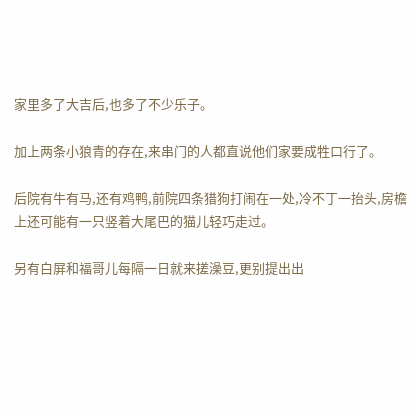家里多了大吉后,也多了不少乐子。

加上两条小狼青的存在,来串门的人都直说他们家要成牲口行了。

后院有牛有马,还有鸡鸭,前院四条猎狗打闹在一处,冷不丁一抬头,房檐上还可能有一只竖着大尾巴的猫儿轻巧走过。

另有白屏和福哥儿每隔一日就来搓澡豆,更别提出出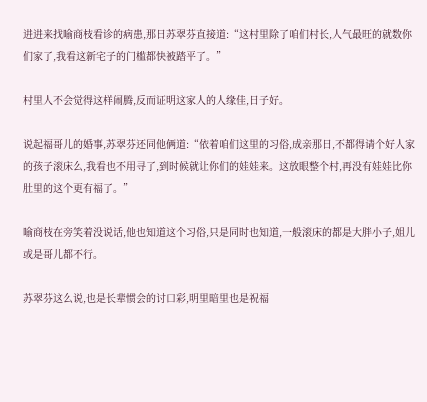进进来找喻商枝看诊的病患,那日苏翠芬直接道:“这村里除了咱们村长,人气最旺的就数你们家了,我看这新宅子的门槛都快被踏平了。”

村里人不会觉得这样闹腾,反而证明这家人的人缘佳,日子好。

说起福哥儿的婚事,苏翠芬还同他俩道:“依着咱们这里的习俗,成亲那日,不都得请个好人家的孩子滚床么,我看也不用寻了,到时候就让你们的娃娃来。这放眼整个村,再没有娃娃比你肚里的这个更有福了。”

喻商枝在旁笑着没说话,他也知道这个习俗,只是同时也知道,一般滚床的都是大胖小子,姐儿或是哥儿都不行。

苏翠芬这么说,也是长辈惯会的讨口彩,明里暗里也是祝福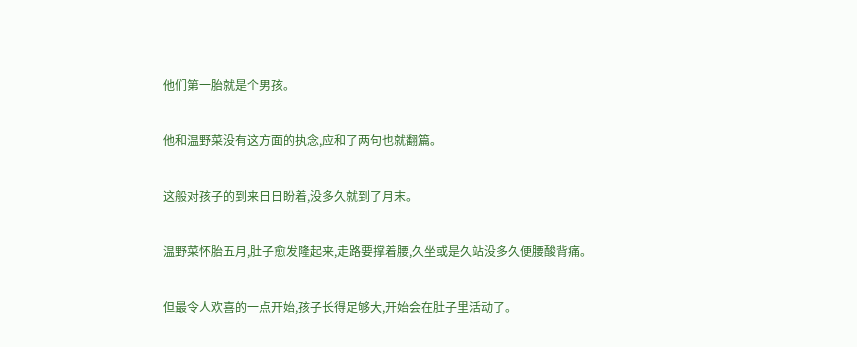他们第一胎就是个男孩。

他和温野菜没有这方面的执念,应和了两句也就翻篇。

这般对孩子的到来日日盼着,没多久就到了月末。

温野菜怀胎五月,肚子愈发隆起来,走路要撑着腰,久坐或是久站没多久便腰酸背痛。

但最令人欢喜的一点开始,孩子长得足够大,开始会在肚子里活动了。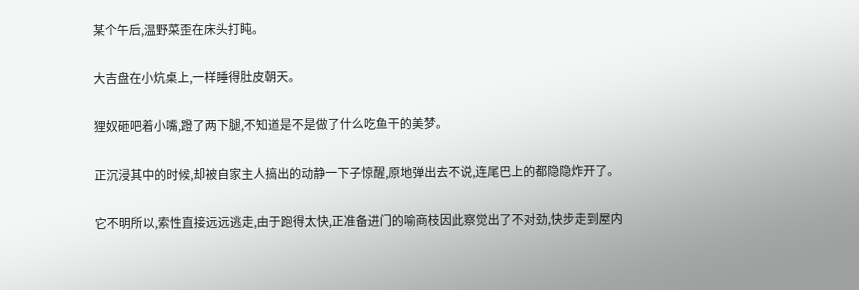某个午后,温野菜歪在床头打盹。

大吉盘在小炕桌上,一样睡得肚皮朝天。

狸奴砸吧着小嘴,蹬了两下腿,不知道是不是做了什么吃鱼干的美梦。

正沉浸其中的时候,却被自家主人搞出的动静一下子惊醒,原地弹出去不说,连尾巴上的都隐隐炸开了。

它不明所以,索性直接远远逃走,由于跑得太快,正准备进门的喻商枝因此察觉出了不对劲,快步走到屋内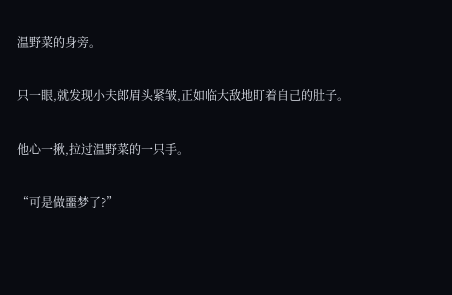温野菜的身旁。

只一眼,就发现小夫郎眉头紧皱,正如临大敌地盯着自己的肚子。

他心一揪,拉过温野菜的一只手。

“可是做噩梦了?”